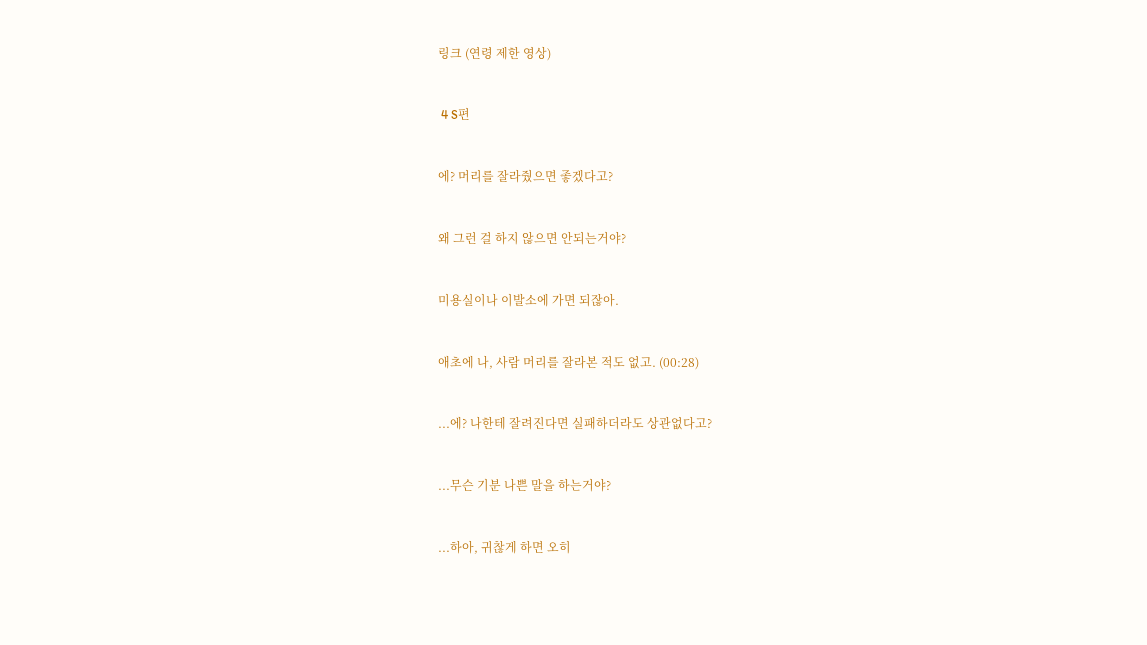링크 (연령 제한 영상)


 4 S편


에? 머리를 잘라줬으면 좋겠다고?


왜 그런 걸 하지 않으면 안되는거야?


미용실이나 이발소에 가면 되잖아.


애초에 나, 사람 머리를 잘라본 적도 없고. (00:28)


...에? 나한테 잘려진다면 실패하더라도 상관없다고?


...무슨 기분 나쁜 말을 하는거야?


...하아, 귀찮게 하면 오히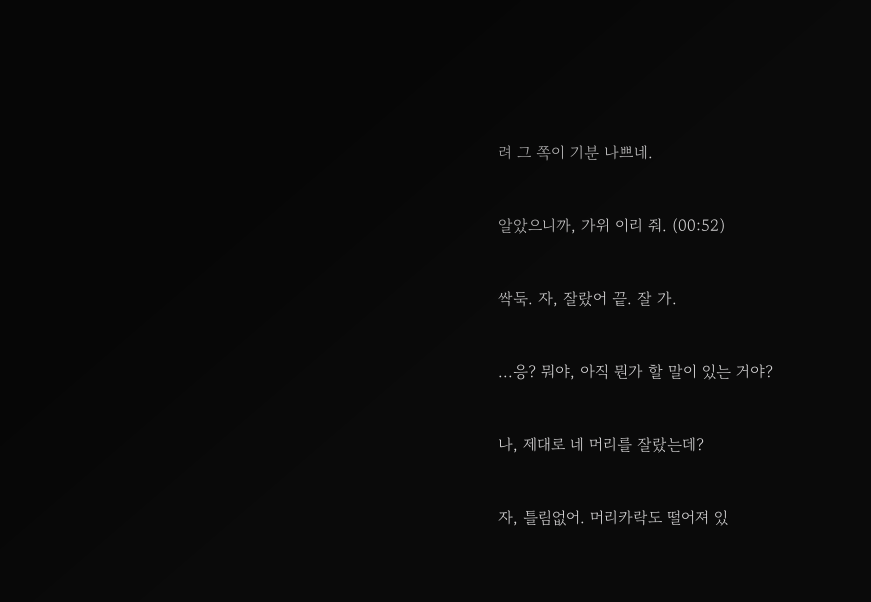려 그 쪽이 기분 나쁘네.


알았으니까, 가위 이리 줘. (00:52)


싹둑. 자, 잘랐어 끝. 잘 가.


...응? 뭐야, 아직 뭔가 할 말이 있는 거야?


나, 제대로 네 머리를 잘랐는데?


자, 틀림없어. 머리카락도 떨어져 있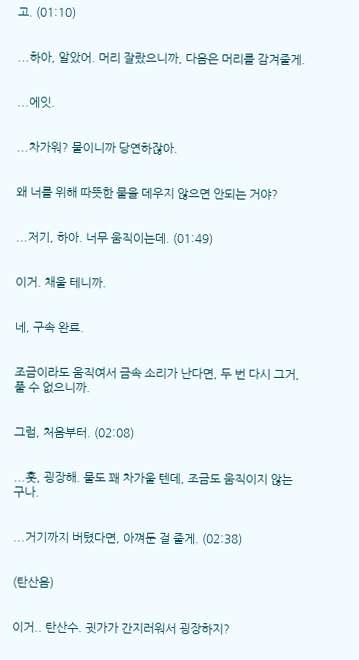고. (01:10)


...하아, 알았어. 머리 잘랐으니까, 다음은 머리를 감겨줄게.


...에잇.


...차가워? 물이니까 당연하잖아.


왜 너를 위해 따뜻한 물을 데우지 않으면 안되는 거야?


...저기, 하아. 너무 움직이는데. (01:49)


이거. 채울 테니까.


네, 구속 완료.


조금이라도 움직여서 금속 소리가 난다면, 두 번 다시 그거, 풀 수 없으니까.


그럼, 처음부터. (02:08)


...훗, 굉장해. 물도 꽤 차가울 텐데, 조금도 움직이지 않는구나.


...거기까지 버텼다면, 아껴둔 걸 줄게. (02:38)


(탄산음)


이거.. 탄산수. 귓가가 간지러워서 굉장하지?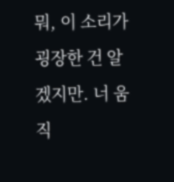뭐, 이 소리가 굉장한 건 알겠지만. 너 움직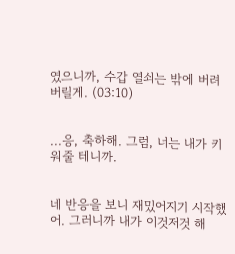였으니까, 수갑 열쇠는 밖에 버려버릴게. (03:10)


...응, 축하해. 그럼, 너는 내가 키워줄 테니까.


네 반응을 보니 재밌어지기 시작했어. 그러니까 내가 이것저것 해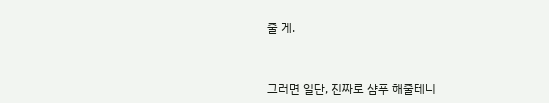줄 게.


그러면 일단, 진짜로 샴푸 해줄테니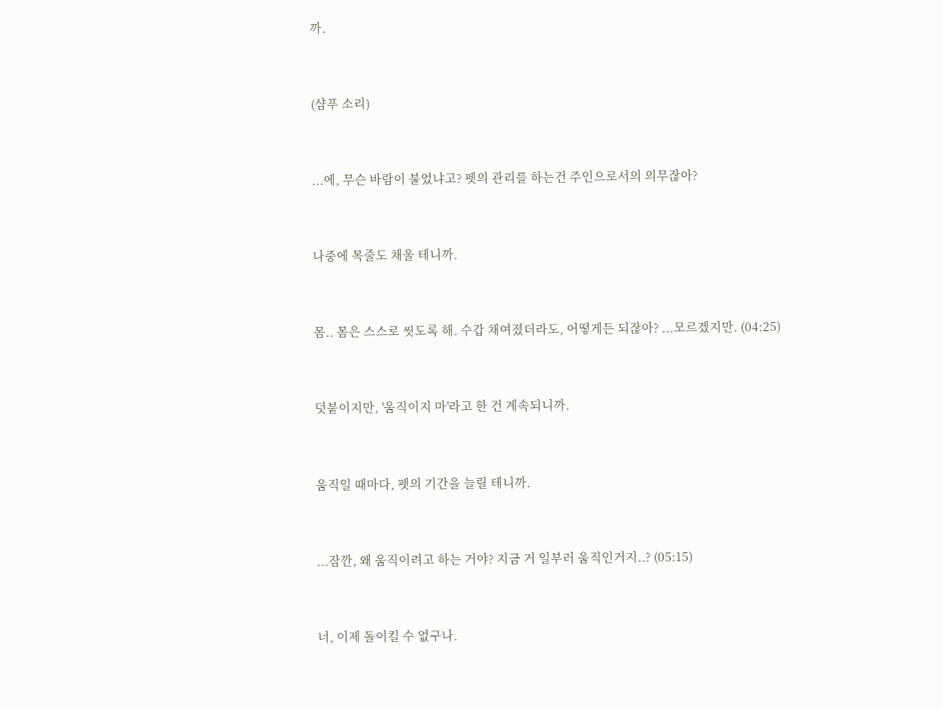까.


(샴푸 소리)


...에, 무슨 바람이 불었냐고? 펫의 관리를 하는건 주인으로서의 의무잖아?


나중에 목줄도 채울 테니까.


몸.. 몸은 스스로 씻도록 해. 수갑 채여졌더라도, 어떻게든 되잖아? ...모르겠지만. (04:25)


덧붙이지만, '움직이지 마'라고 한 건 계속되니까.


움직일 때마다, 펫의 기간을 늘릴 테니까.


...잠깐, 왜 움직이려고 하는 거야? 지금 거 일부러 움직인거지..? (05:15)


너, 이제 돌이킬 수 없구나.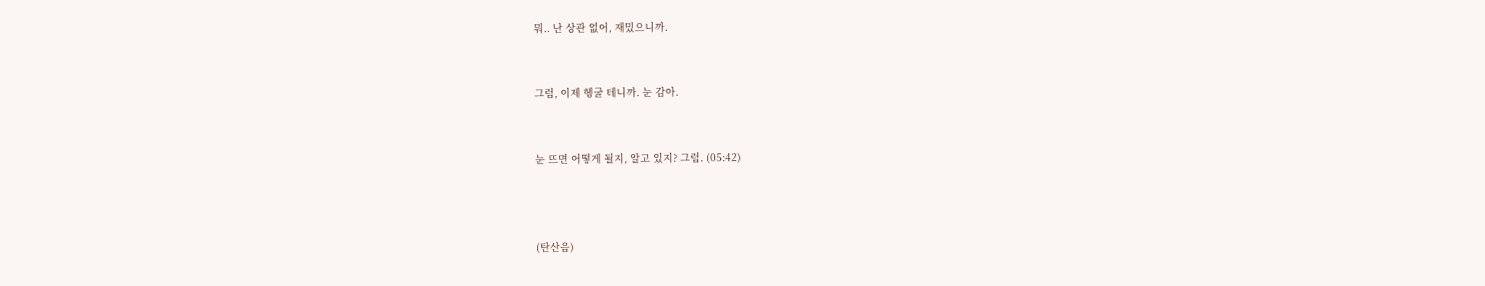뭐.. 난 상관 없어, 재밌으니까.


그럼, 이제 헹굴 테니까. 눈 감아.


눈 뜨면 어떻게 될지, 알고 있지? 그럼. (05:42)



(탄산음)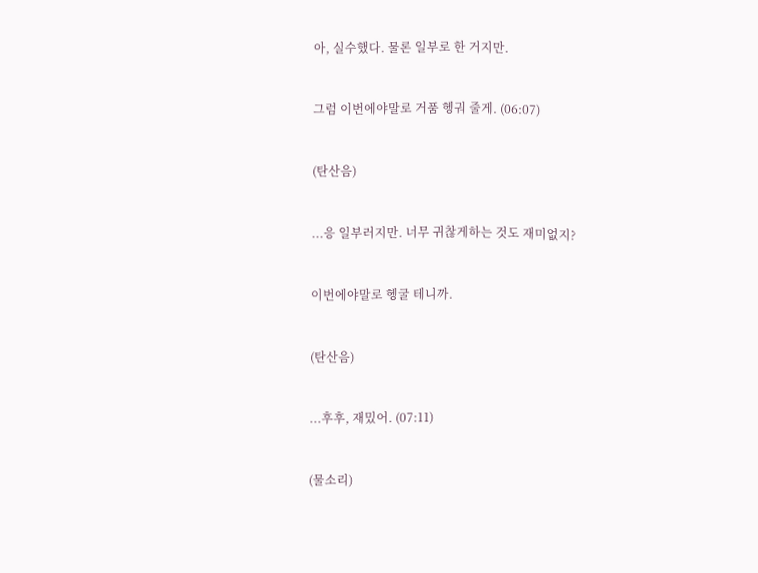아, 실수했다. 물론 일부로 한 거지만.


그럼 이번에야말로 거품 헹궈 줄게. (06:07)


(탄산음)


...응 일부러지만. 너무 귀찮게하는 것도 재미없지?


이번에야말로 헹굴 테니까.


(탄산음)


...후후, 재밌어. (07:11)


(물소리)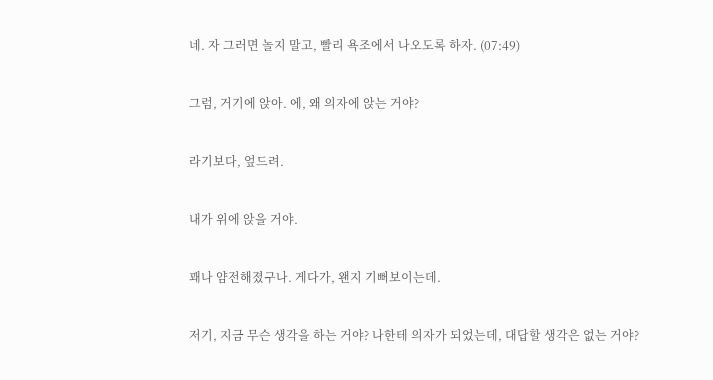네. 자 그러면 놀지 말고, 빨리 욕조에서 나오도록 하자. (07:49)


그럼, 거기에 앉아. 에, 왜 의자에 앉는 거야?


라기보다, 엎드려.


내가 위에 앉을 거야.


꽤나 얌전해졌구나. 게다가, 왠지 기뻐보이는데.


저기, 지금 무슨 생각을 하는 거야? 나한테 의자가 되었는데, 대답할 생각은 없는 거야?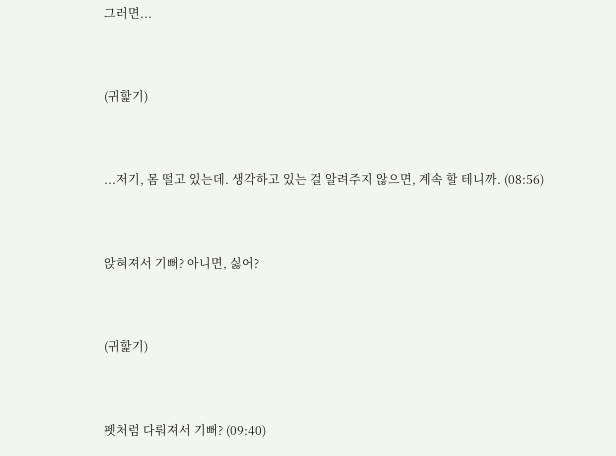그러면...


(귀핥기)


...저기, 몸 떨고 있는데. 생각하고 있는 걸 알려주지 않으면, 계속 할 테니까. (08:56)


앉혀져서 기뻐? 아니면, 싫어?


(귀핥기)


펫처럼 다뤄져서 기뻐? (09:40)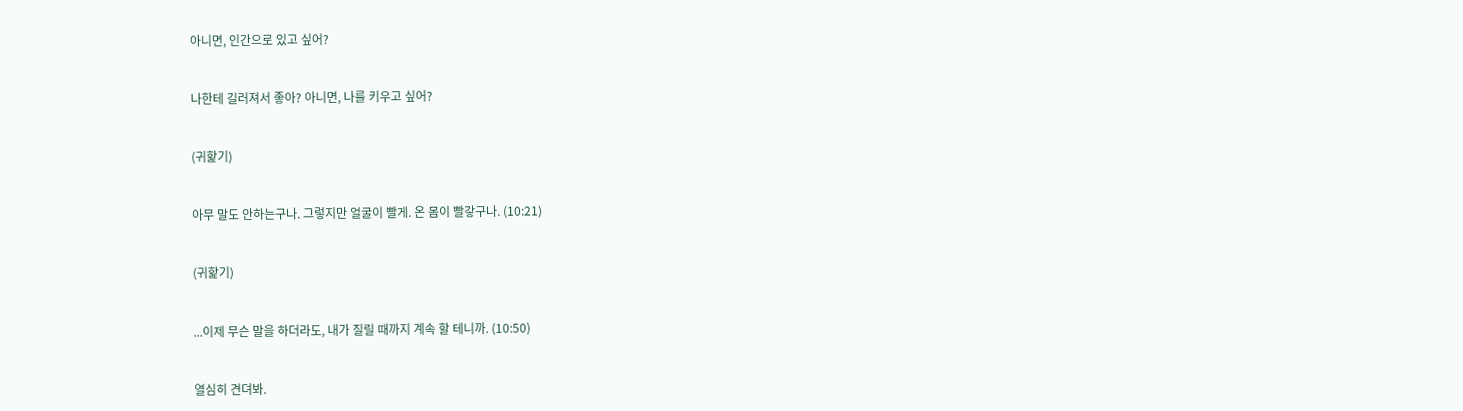아니면, 인간으로 있고 싶어?


나한테 길러져서 좋아? 아니면, 나를 키우고 싶어?


(귀핥기)


아무 말도 안하는구나. 그렇지만 얼굴이 빨게. 온 몸이 빨갛구나. (10:21)


(귀핥기)


...이제 무슨 말을 하더라도, 내가 질릴 때까지 계속 할 테니까. (10:50)


열심히 견뎌봐.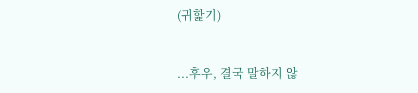(귀핥기)


...후우, 결국 말하지 않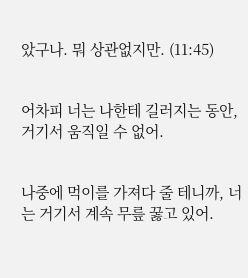았구나. 뭐 상관없지만. (11:45)


어차피 너는 나한테 길러지는 동안, 거기서 움직일 수 없어.


나중에 먹이를 가져다 줄 테니까, 너는 거기서 계속 무릎 꿇고 있어.